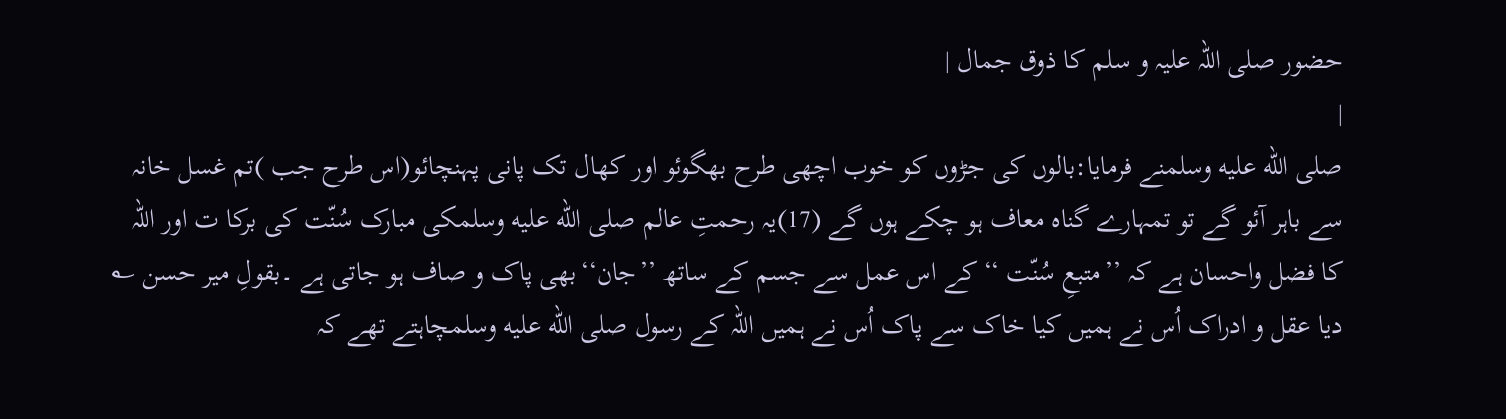حضور صلی اللہ علیہ و سلم کا ذوق جمال |
|
صلى الله عليه وسلمنے فرمایا:بالوں کی جڑوں کو خوب اچھی طرح بھگوئو اور کھال تک پانی پہنچائو(اس طرح جب )تم غسل خانہ سے باہر آئو گے تو تمہارے گناہ معاف ہو چکے ہوں گے (17)یہ رحمتِ عالم صلى الله عليه وسلمکی مبارک سُنّت کی برکا ت اور اللہ کا فضل واحسان ہے کہ ’’متبعِ سُنّت ‘‘کے اس عمل سے جسم کے ساتھ ’’جان‘‘بھی پاک و صاف ہو جاتی ہے ۔بقولِ میر حسن ؎ دیا عقل و ادراک اُس نے ہمیں کیا خاک سے پاک اُس نے ہمیں اللہ کے رسول صلى الله عليه وسلمچاہتے تھے کہ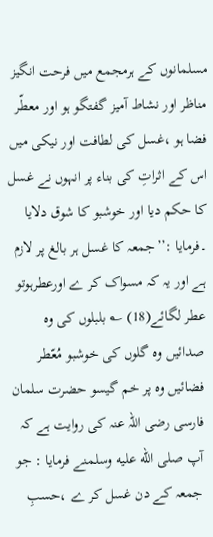مسلمانوں کے ہرمجمع میں فرحت انگیز مناظر اور نشاط آمیز گفتگو ہو اور معطّر فضا ہو ،غسل کی لطافت اور نیکی میں اس کے اثراتِ کی بناء پر انہوں نے غسل کا حکم دیا اور خوشبو کا شوق دلایا ۔فرمایا :’’جمعہ کا غسل ہر بالغ پر لازم ہے اور یہ کہ مسواک کر ے اورعطرہوتو عطر لگائے(18) ؎ بلبلوں کی وہ صدائیں وہ گلوں کی خوشبو مُعّطر فضائیں وہ پر خم گیسو حضرت سلمان فارسی رضی اللہ عنہ کی روایت ہے کہ آپ صلى الله عليه وسلمنے فرمایا : جو جمعہ کے دن غسل کر ے ،حسبِ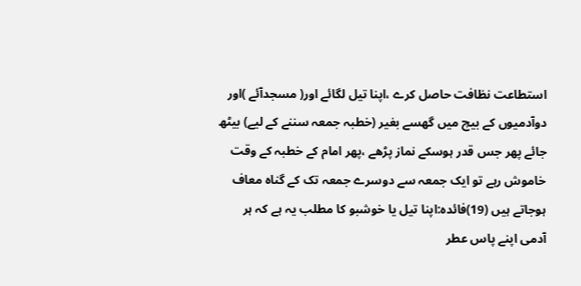استطاعت نظافت حاصل کرے ،اپنا تیل لگائے اور( مسجدآئے )اور دوآدمیوں کے بیچ میں گھسے بغیر (خطبہ جمعہ سننے کے لیے) بیٹھ جائے پھر جس قدر ہوسکے نماز پڑھے ،پھر امام کے خطبہ کے وقت خاموش رہے تو ایک جمعہ سے دوسرے جمعہ تک کے گناہ معاف ہوجاتے ہیں (19)فائدہ:اپنا تیل یا خوشبو کا مطلب یہ ہے کہ ہر آدمی اپنے پاس عطر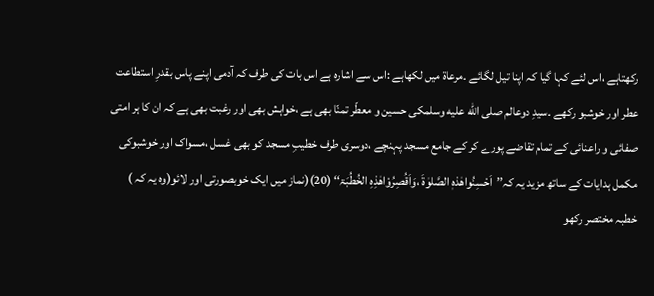رکھتاہے ،اس لئے کہا گیا کہ اپنا تیل لگائے ۔مرعاۃ میں لکھاہے :اس سے اشارہ ہے اس بات کی طرف کہ آدمی اپنے پاس بقدرِ استطاعت عطر اور خوشبو رکھے ۔سیدِ دوعالم صلى الله عليه وسلمکی حسین و معطّر تمنّا بھی ہے ،خواہش بھی اور رغبت بھی ہے کہ ان کا ہر امتی صفائی و راعنائی کے تمام تقاضے پورے کر کے جامع مسجد پہنچے ،دوسری طرف خطیبِ مسجد کو بھی غسل ،مسواک اور خوشبوکی مکمل ہدایات کے ساتھ مزید یہ کہ’’اَحْسِنُواھٰذہٖ الصَّلوٰۃَ ،وَاَقُصِرُوْاھٰذِہِ الخُطُبَۃ‘‘ (20)(نماز میں ایک خوبصورتی اور لائو(وہ یہ کہ ) خطبہ مختصر رکھو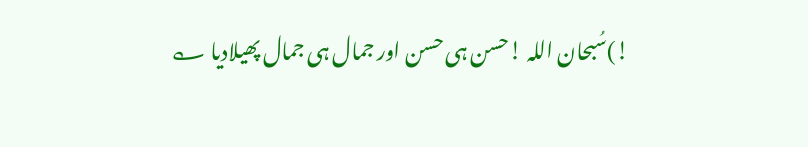!)سُبحان اللہ !حسن ہی حسن اور جمال ہی جمال پھیلادیا ؎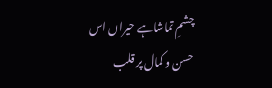چشمِ تماشاہے حیراں اس حسن و کمال پر قلب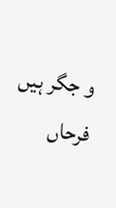و جگر ہیں فرحاں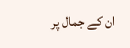ان کے جمال پر